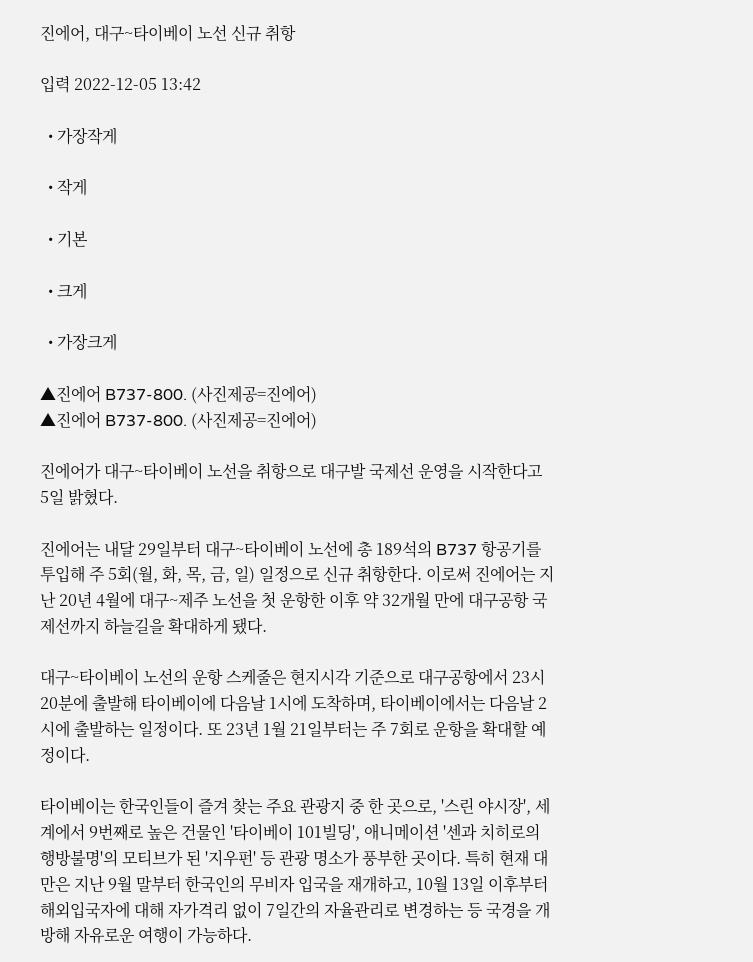진에어, 대구~타이베이 노선 신규 취항

입력 2022-12-05 13:42

  • 가장작게

  • 작게

  • 기본

  • 크게

  • 가장크게

▲진에어 B737-800. (사진제공=진에어)
▲진에어 B737-800. (사진제공=진에어)

진에어가 대구~타이베이 노선을 취항으로 대구발 국제선 운영을 시작한다고 5일 밝혔다.

진에어는 내달 29일부터 대구~타이베이 노선에 총 189석의 B737 항공기를 투입해 주 5회(월, 화, 목, 금, 일) 일정으로 신규 취항한다. 이로써 진에어는 지난 20년 4월에 대구~제주 노선을 첫 운항한 이후 약 32개월 만에 대구공항 국제선까지 하늘길을 확대하게 됐다.

대구~타이베이 노선의 운항 스케줄은 현지시각 기준으로 대구공항에서 23시 20분에 출발해 타이베이에 다음날 1시에 도착하며, 타이베이에서는 다음날 2시에 출발하는 일정이다. 또 23년 1월 21일부터는 주 7회로 운항을 확대할 예정이다.

타이베이는 한국인들이 즐겨 찾는 주요 관광지 중 한 곳으로, '스린 야시장', 세계에서 9번째로 높은 건물인 '타이베이 101빌딩', 애니메이션 '센과 치히로의 행방불명'의 모티브가 된 '지우펀' 등 관광 명소가 풍부한 곳이다. 특히 현재 대만은 지난 9월 말부터 한국인의 무비자 입국을 재개하고, 10월 13일 이후부터 해외입국자에 대해 자가격리 없이 7일간의 자율관리로 변경하는 등 국경을 개방해 자유로운 여행이 가능하다.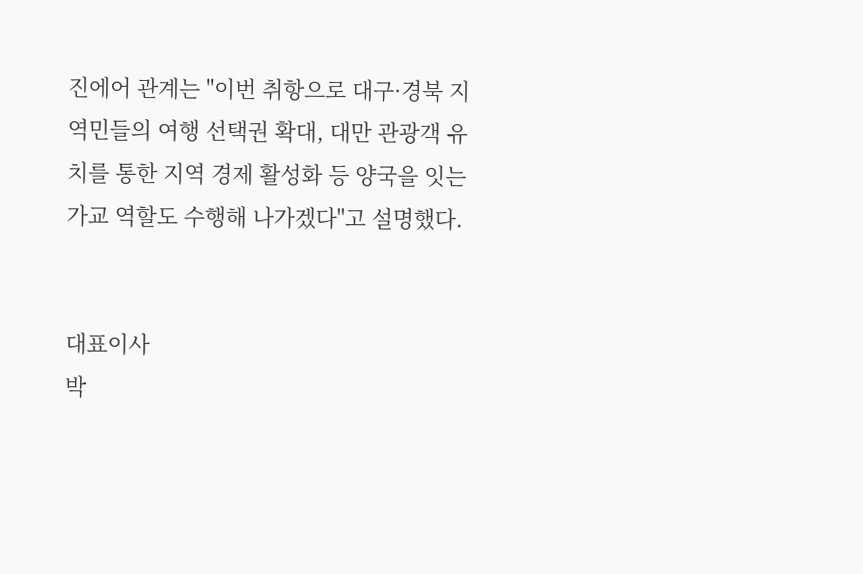진에어 관계는 "이번 취항으로 대구·경북 지역민들의 여행 선택권 확대, 대만 관광객 유치를 통한 지역 경제 활성화 등 양국을 잇는 가교 역할도 수행해 나가겠다"고 설명했다.


대표이사
박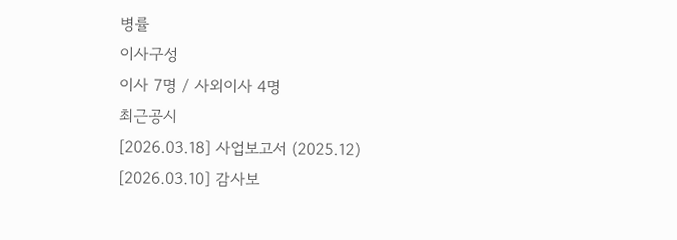병률
이사구성
이사 7명 / 사외이사 4명
최근공시
[2026.03.18] 사업보고서 (2025.12)
[2026.03.10] 감사보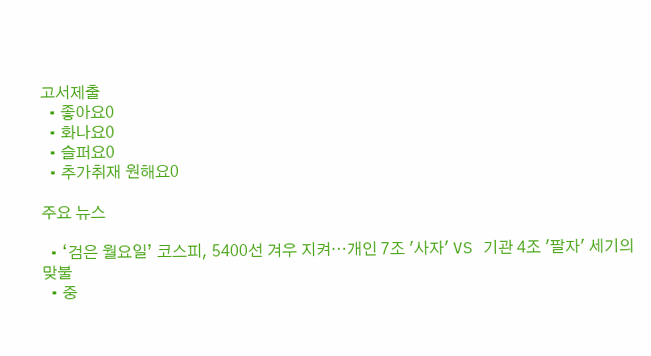고서제출
  • 좋아요0
  • 화나요0
  • 슬퍼요0
  • 추가취재 원해요0

주요 뉴스

  • ‘검은 월요일’ 코스피, 5400선 겨우 지켜⋯개인 7조 '사자' VS 기관 4조 '팔자' 세기의 맞불
  • 중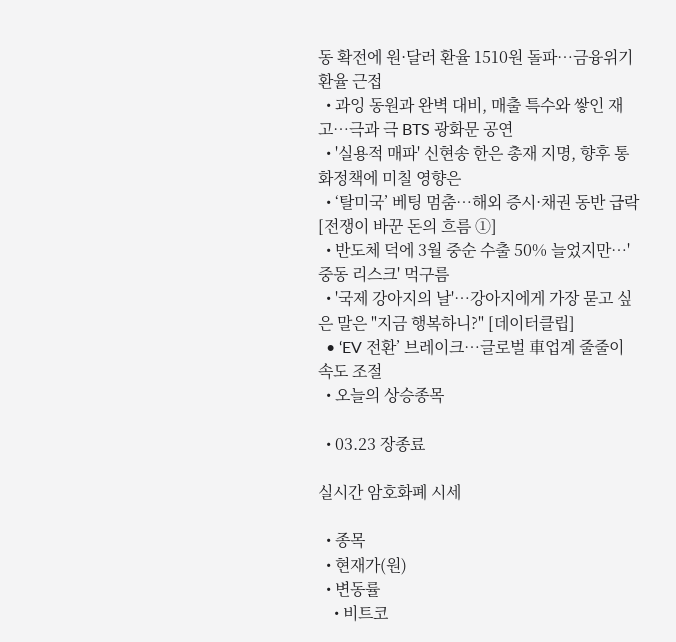동 확전에 원·달러 환율 1510원 돌파…금융위기 환율 근접
  • 과잉 동원과 완벽 대비, 매출 특수와 쌓인 재고…극과 극 BTS 광화문 공연
  • '실용적 매파' 신현송 한은 총재 지명, 향후 통화정책에 미칠 영향은
  • ‘탈미국’ 베팅 멈춤…해외 증시·채권 동반 급락 [전쟁이 바꾼 돈의 흐름 ①]
  • 반도체 덕에 3월 중순 수출 50% 늘었지만⋯'중동 리스크' 먹구름
  • '국제 강아지의 날'…강아지에게 가장 묻고 싶은 말은 "지금 행복하니?" [데이터클립]
  • ‘EV 전환’ 브레이크…글로벌 車업계 줄줄이 속도 조절
  • 오늘의 상승종목

  • 03.23 장종료

실시간 암호화폐 시세

  • 종목
  • 현재가(원)
  • 변동률
    • 비트코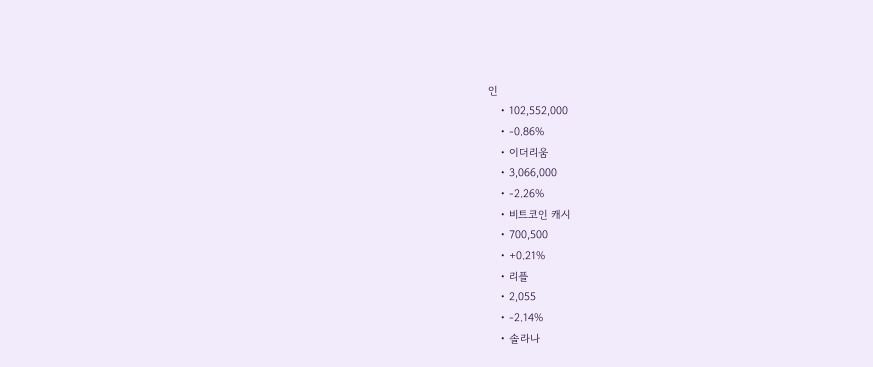인
    • 102,552,000
    • -0.86%
    • 이더리움
    • 3,066,000
    • -2.26%
    • 비트코인 캐시
    • 700,500
    • +0.21%
    • 리플
    • 2,055
    • -2.14%
    • 솔라나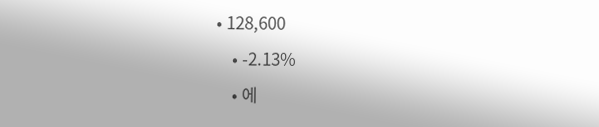• 128,600
    • -2.13%
    • 에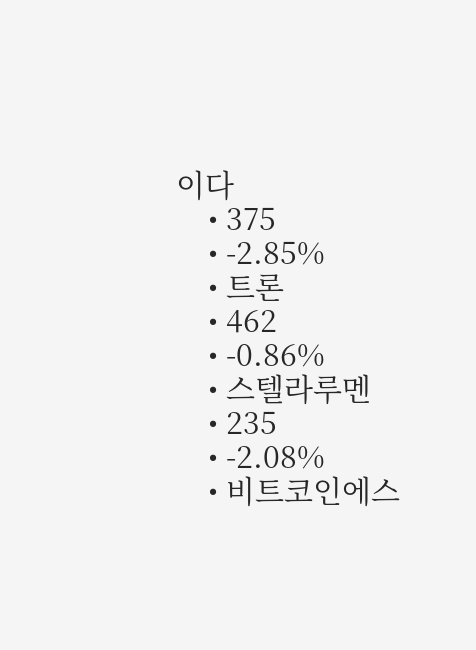이다
    • 375
    • -2.85%
    • 트론
    • 462
    • -0.86%
    • 스텔라루멘
    • 235
    • -2.08%
    • 비트코인에스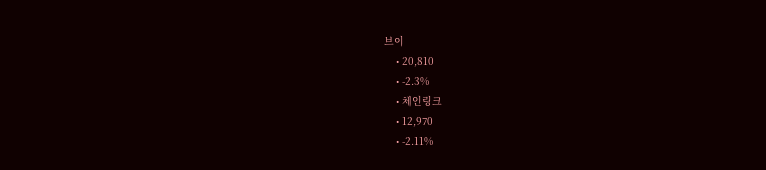브이
    • 20,810
    • -2.3%
    • 체인링크
    • 12,970
    • -2.11%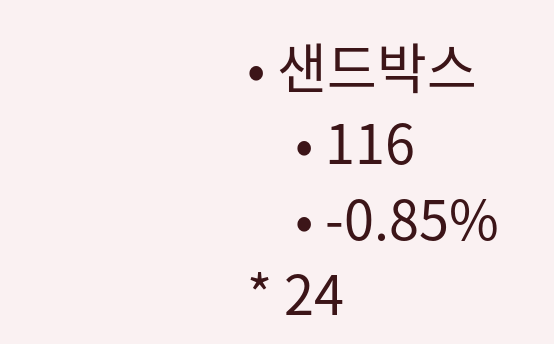• 샌드박스
    • 116
    • -0.85%
* 24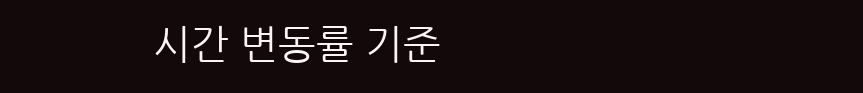시간 변동률 기준